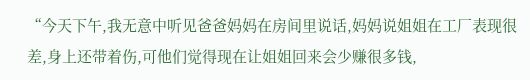“今天下午,我无意中听见爸爸妈妈在房间里说话,妈妈说姐姐在工厂表现很差,身上还带着伤,可他们觉得现在让姐姐回来会少赚很多钱,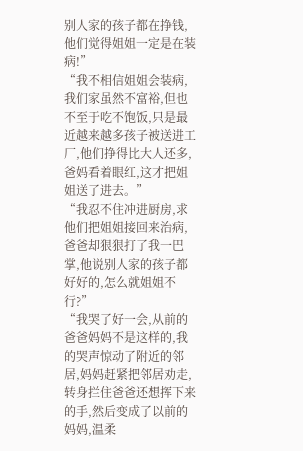别人家的孩子都在挣钱,他们觉得姐姐一定是在装病!”
“我不相信姐姐会装病,我们家虽然不富裕,但也不至于吃不饱饭,只是最近越来越多孩子被送进工厂,他们挣得比大人还多,爸妈看着眼红,这才把姐姐送了进去。”
“我忍不住冲进厨房,求他们把姐姐接回来治病,爸爸却狠狠打了我一巴掌,他说别人家的孩子都好好的,怎么就姐姐不行?”
“我哭了好一会,从前的爸爸妈妈不是这样的,我的哭声惊动了附近的邻居,妈妈赶紧把邻居劝走,转身拦住爸爸还想挥下来的手,然后变成了以前的妈妈,温柔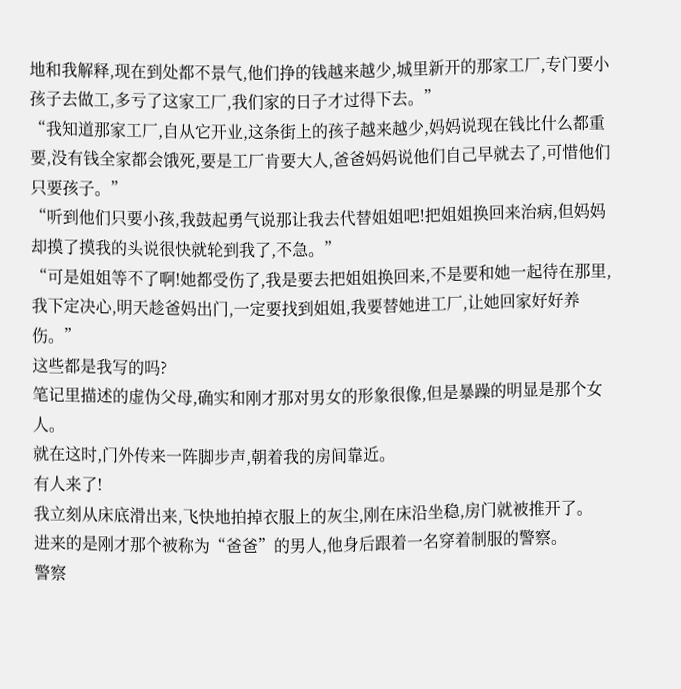地和我解释,现在到处都不景气,他们挣的钱越来越少,城里新开的那家工厂,专门要小孩子去做工,多亏了这家工厂,我们家的日子才过得下去。”
“我知道那家工厂,自从它开业,这条街上的孩子越来越少,妈妈说现在钱比什么都重要,没有钱全家都会饿死,要是工厂肯要大人,爸爸妈妈说他们自己早就去了,可惜他们只要孩子。”
“听到他们只要小孩,我鼓起勇气说那让我去代替姐姐吧!把姐姐换回来治病,但妈妈却摸了摸我的头说很快就轮到我了,不急。”
“可是姐姐等不了啊!她都受伤了,我是要去把姐姐换回来,不是要和她一起待在那里,我下定决心,明天趁爸妈出门,一定要找到姐姐,我要替她进工厂,让她回家好好养伤。”
这些都是我写的吗?
笔记里描述的虚伪父母,确实和刚才那对男女的形象很像,但是暴躁的明显是那个女人。
就在这时,门外传来一阵脚步声,朝着我的房间靠近。
有人来了!
我立刻从床底滑出来,飞快地拍掉衣服上的灰尘,刚在床沿坐稳,房门就被推开了。
进来的是刚才那个被称为“爸爸”的男人,他身后跟着一名穿着制服的警察。
警察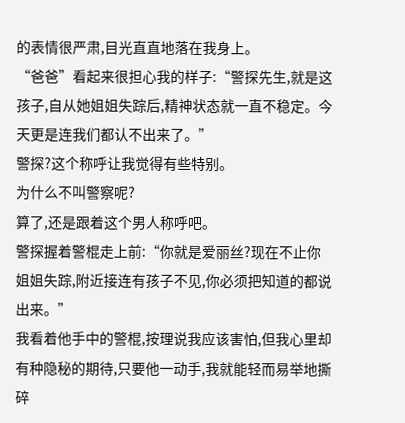的表情很严肃,目光直直地落在我身上。
“爸爸”看起来很担心我的样子:“警探先生,就是这孩子,自从她姐姐失踪后,精神状态就一直不稳定。今天更是连我们都认不出来了。”
警探?这个称呼让我觉得有些特别。
为什么不叫警察呢?
算了,还是跟着这个男人称呼吧。
警探握着警棍走上前:“你就是爱丽丝?现在不止你姐姐失踪,附近接连有孩子不见,你必须把知道的都说出来。”
我看着他手中的警棍,按理说我应该害怕,但我心里却有种隐秘的期待,只要他一动手,我就能轻而易举地撕碎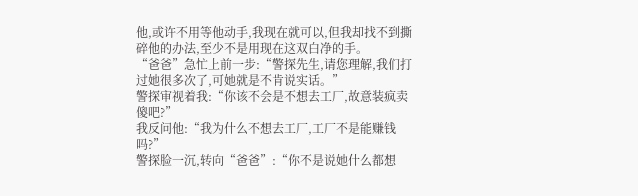他,或许不用等他动手,我现在就可以,但我却找不到撕碎他的办法,至少不是用现在这双白净的手。
“爸爸”急忙上前一步:“警探先生,请您理解,我们打过她很多次了,可她就是不肯说实话。”
警探审视着我:“你该不会是不想去工厂,故意装疯卖傻吧?”
我反问他:“我为什么不想去工厂,工厂不是能赚钱吗?”
警探脸一沉,转向“爸爸”:“你不是说她什么都想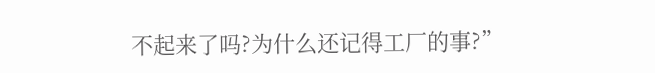不起来了吗?为什么还记得工厂的事?”